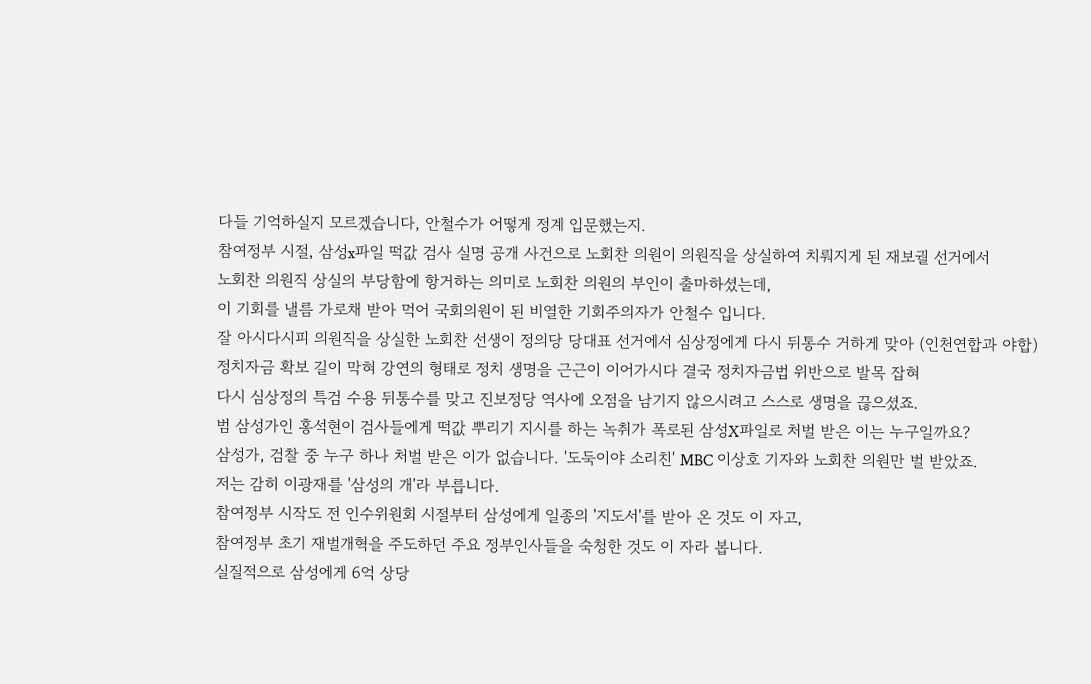다들 기억하실지 모르겠습니다, 안철수가 어떻게 정계 입문했는지.
참여정부 시절, 삼성x파일 떡값 검사 실명 공개 사건으로 노회찬 의원이 의원직을 상실하여 치뤄지게 된 재보궐 선거에서
노회찬 의원직 상실의 부당함에 항거하는 의미로 노회찬 의원의 부인이 출마하셨는데,
이 기회를 낼름 가로채 받아 먹어 국회의원이 된 비열한 기회주의자가 안철수 입니다.
잘 아시다시피 의원직을 상실한 노회찬 선생이 정의당 당대표 선거에서 심상정에게 다시 뒤통수 거하게 맞아 (인천연합과 야합)
정치자금 확보 길이 막혀 강연의 형태로 정치 생명을 근근이 이어가시다 결국 정치자금법 위반으로 발목 잡혀
다시 심상정의 특검 수용 뒤통수를 맞고 진보정당 역사에 오점을 남기지 않으시려고 스스로 생명을 끊으셨죠.
범 삼성가인 홍석현이 검사들에게 떡값 뿌리기 지시를 하는 녹취가 폭로된 삼성X파일로 처벌 받은 이는 누구일까요?
삼성가, 검찰 중 누구 하나 처벌 받은 이가 없습니다. '도둑이야 소리친' MBC 이상호 기자와 노회찬 의원만 벌 받았죠.
저는 감히 이광재를 '삼성의 개'라 부릅니다.
참여정부 시작도 전 인수위원회 시절부터 삼성에게 일종의 '지도서'를 받아 온 것도 이 자고,
참여정부 초기 재벌개혁을 주도하던 주요 정부인사들을 숙청한 것도 이 자라 봅니다.
실질적으로 삼성에게 6억 상당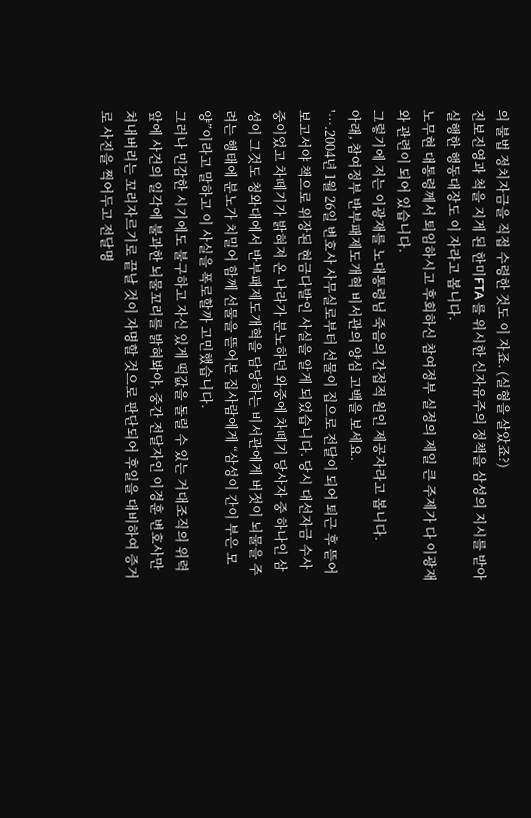의 불법 정치자금을 직접 수령한 것도 이 자죠. (실형을 살았죠?)
진보진영과 척을 지게 된 한미FTA 를 위시한 신자유주의 정책을 삼성의 지시를 받아 실행한 행동대장도 이 자라고 봅니다.
노무현 대통령께서 퇴임하시고 후회하신 참여정부 실정의 제일 큰 주제가 다 이광재와 관련이 되어 있습니다.
그렇기에 저는 이광재를 노대통령님 죽음의 간접적 원인 제공자라고 봅니다.
아래, 참여정부 반부패제도개혁 비서관의 양심 고백을 보세요.
'….2004년 1월 26일 변호사 사무실로부터 선물이 집으로 전달이 되어 퇴근 후 뜯어보고서야 책으로 위장된 현금다발인 사실을 알게 되었습니다. 당시 대선자금 수사 중이었고 차떼기가 밝혀져 온 나라가 분노하던 와중에 차떼기 당사자 중 하나인 삼성이 그것도 청와대에서 반부패제도개혁을 담당하는 비서관에게 버젓이 뇌물을 주려는 행태에 분노가 치밀어 함께 선물을 뜯어본 집사람에게 “삼성이 간이 부은 모양”이라고 말하고 이 사실을 폭로할까 고민했습니다.
그러나 민감한 시기에도 불구하고 자신 있게 떡값을 돌릴 수 있는 거대조직의 위력 앞에 사건의 일각에 불과한 뇌물꼬리를 밝혀봐야, 중간 전달자인 이경훈 변호사만 쳐내버리는 꼬리자르기로 끝날 것이 자명할 것으로 판단되어 후일을 대비하여 증거로 사진을 찍어두고 전달명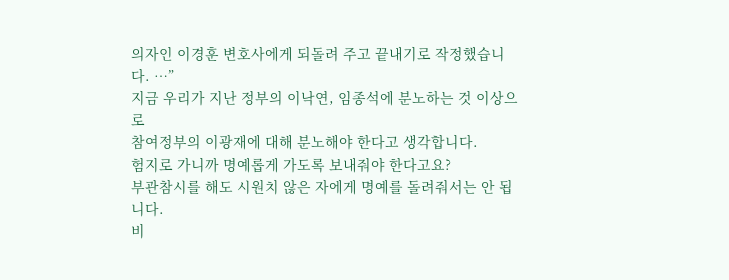의자인 이경훈 변호사에게 되돌려 주고 끝내기로 작정했습니다. …”
지금 우리가 지난 정부의 이낙연, 임종석에 분노하는 것 이상으로
참여정부의 이광재에 대해 분노해야 한다고 생각합니다.
험지로 가니까 명예롭게 가도록 보내줘야 한다고요?
부관참시를 해도 시원치 않은 자에게 명예를 돌려줘서는 안 됩니다.
비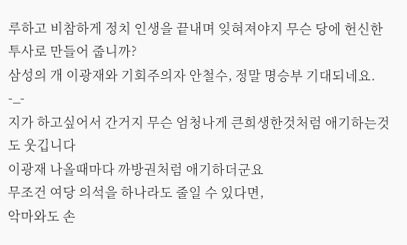루하고 비참하게 정치 인생을 끝내며 잊혀져야지 무슨 당에 헌신한 투사로 만들어 줍니까?
삼성의 개 이광재와 기회주의자 안철수, 정말 명승부 기대되네요. -_-
지가 하고싶어서 간거지 무슨 엄청나게 큰희생한것처럼 애기하는것도 웃깁니다
이광재 나올때마다 까방권처럼 애기하더군요
무조건 여당 의석을 하나라도 줄일 수 있다면,
악마와도 손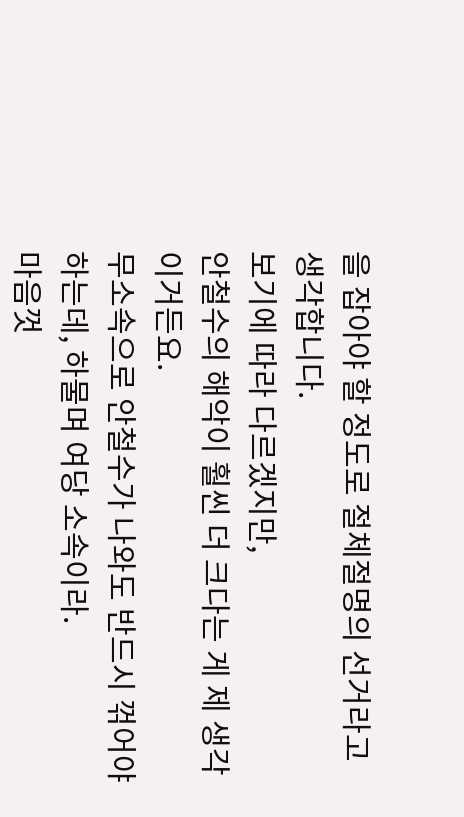을 잡아야 할 정도로 절체절명의 선거라고 생각합니다.
보기에 따라 다르겠지만,
안철수의 해악이 훨씬 더 크다는 게 제 생각이거든요.
무소속으로 안철수가 나와도 반드시 꺾어야 하는데, 하물며 여당 소속이라.
마음껏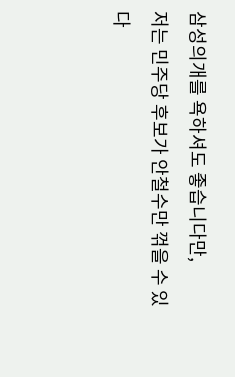삼성의개를 욕하셔도 좋습니다만,
저는 민주당 후보가 안철수만 꺾을 수 있다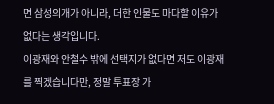면 삼성의개가 아니라, 더한 인물도 마다할 이유가 없다는 생각입니다.
이광재와 안철수 밖에 선택지가 없다면 저도 이광재를 찍겠습니다만, 정말 투표장 가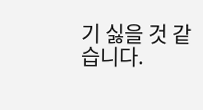기 싫을 것 같습니다.